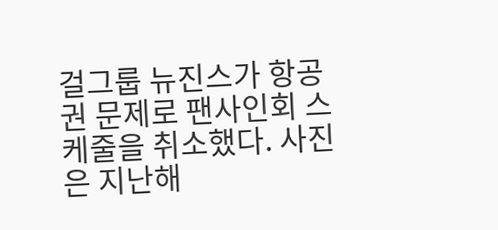걸그룹 뉴진스가 항공권 문제로 팬사인회 스케줄을 취소했다. 사진은 지난해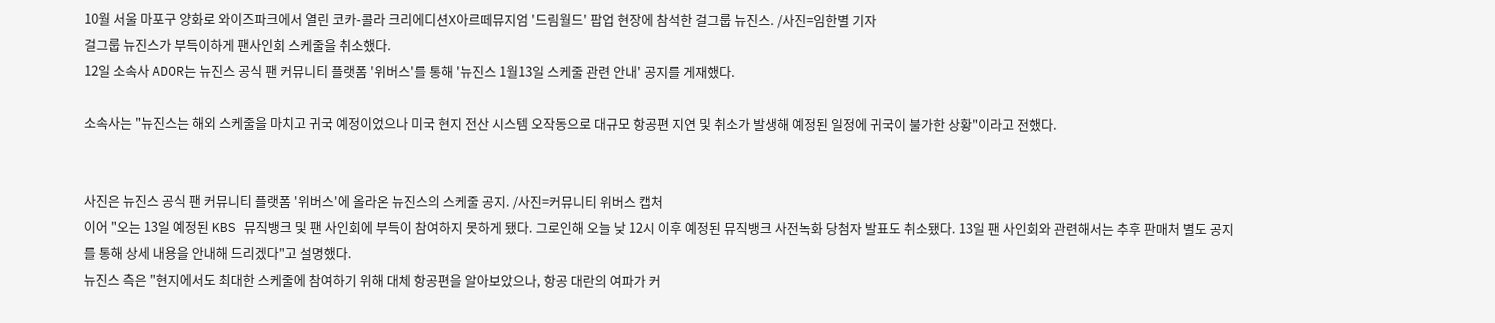10월 서울 마포구 양화로 와이즈파크에서 열린 코카-콜라 크리에디션X아르떼뮤지엄 '드림월드' 팝업 현장에 참석한 걸그룹 뉴진스. /사진=임한별 기자
걸그룹 뉴진스가 부득이하게 팬사인회 스케줄을 취소했다.
12일 소속사 ADOR는 뉴진스 공식 팬 커뮤니티 플랫폼 '위버스'를 통해 '뉴진스 1월13일 스케줄 관련 안내' 공지를 게재했다.

소속사는 "뉴진스는 해외 스케줄을 마치고 귀국 예정이었으나 미국 현지 전산 시스템 오작동으로 대규모 항공편 지연 및 취소가 발생해 예정된 일정에 귀국이 불가한 상황"이라고 전했다.


사진은 뉴진스 공식 팬 커뮤니티 플랫폼 '위버스'에 올라온 뉴진스의 스케줄 공지. /사진=커뮤니티 위버스 캡처
이어 "오는 13일 예정된 KBS 뮤직뱅크 및 팬 사인회에 부득이 참여하지 못하게 됐다. 그로인해 오늘 낮 12시 이후 예정된 뮤직뱅크 사전녹화 당첨자 발표도 취소됐다. 13일 팬 사인회와 관련해서는 추후 판매처 별도 공지를 통해 상세 내용을 안내해 드리겠다"고 설명했다.
뉴진스 측은 "현지에서도 최대한 스케줄에 참여하기 위해 대체 항공편을 알아보았으나, 항공 대란의 여파가 커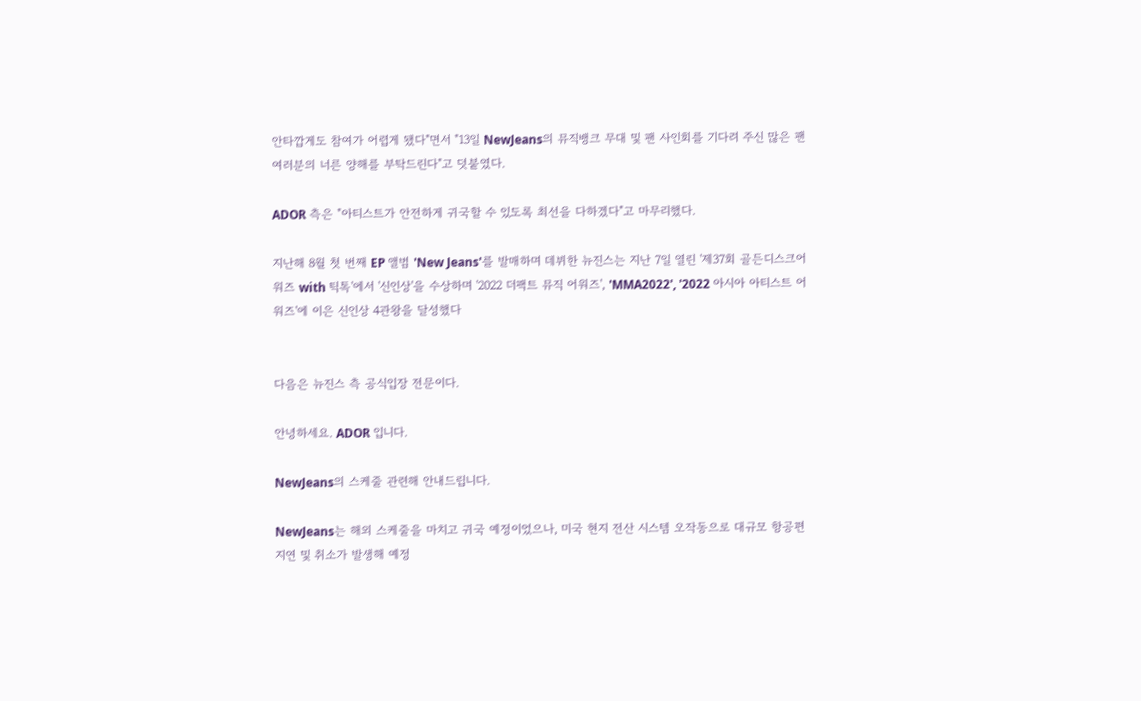안타깝게도 참여가 어렵게 됐다"면서 "13일 NewJeans의 뮤직뱅크 무대 및 팬 사인회를 기다려 주신 많은 팬 여러분의 너른 양해를 부탁드린다"고 덧붙였다.

ADOR 측은 "아티스트가 안전하게 귀국할 수 있도록 최선을 다하겠다"고 마무리했다.

지난해 8월 첫 번째 EP 앨범 'New Jeans'를 발매하며 데뷔한 뉴진스는 지난 7일 열린 '제37회 골든디스크어워즈 with 틱톡'에서 '신인상'을 수상하며 '2022 더팩트 뮤직 어워즈', 'MMA2022', '2022 아시아 아티스트 어워즈'에 이은 신인상 4관왕을 달성했다


다음은 뉴진스 측 공식입장 전문이다.

안녕하세요. ADOR 입니다.

NewJeans의 스케줄 관련해 안내드립니다.

NewJeans는 해외 스케줄을 마치고 귀국 예정이었으나, 미국 현지 전산 시스템 오작동으로 대규모 항공편 지연 및 취소가 발생해 예정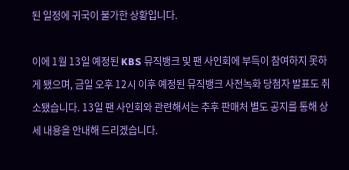된 일정에 귀국이 불가한 상황입니다.

이에 1월 13일 예정된 KBS 뮤직뱅크 및 팬 사인회에 부득이 참여하지 못하게 됐으며, 금일 오후 12시 이후 예정된 뮤직뱅크 사전녹화 당첨자 발표도 취소됐습니다. 13일 팬 사인회와 관련해서는 추후 판매처 별도 공지를 통해 상세 내용을 안내해 드리겠습니다.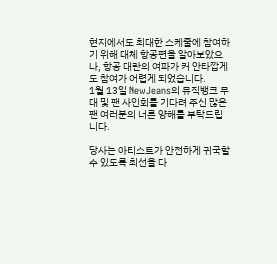현지에서도 최대한 스케줄에 참여하기 위해 대체 항공편을 알아보았으나, 항공 대란의 여파가 커 안타깝게도 참여가 어렵게 되었습니다.
1월 13일 NewJeans의 뮤직뱅크 무대 및 팬 사인회를 기다려 주신 많은 팬 여러분의 너른 양해를 부탁드립니다.

당사는 아티스트가 안전하게 귀국할 수 있도록 최선을 다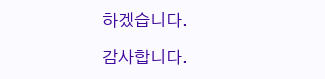하겠습니다.

감사합니다.